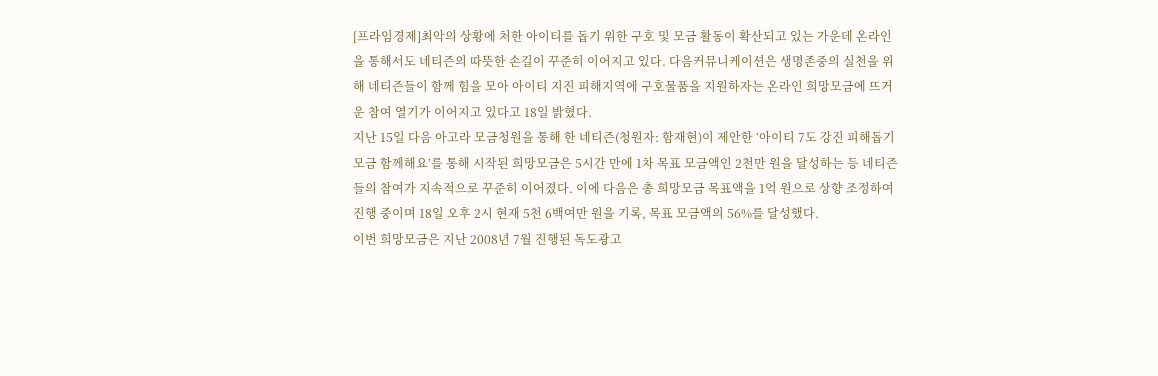[프라임경제]최악의 상황에 처한 아이티를 돕기 위한 구호 및 모금 활동이 확산되고 있는 가운데 온라인을 통해서도 네티즌의 따뜻한 손길이 꾸준히 이어지고 있다. 다음커뮤니케이션은 생명존중의 실천을 위해 네티즌들이 함께 힘을 모아 아이티 지진 피해지역에 구호물품을 지원하자는 온라인 희망모금에 뜨거운 참여 열기가 이어지고 있다고 18일 밝혔다.
지난 15일 다음 아고라 모금청원을 통해 한 네티즌(청원자: 함재현)이 제안한 ‘아이티 7도 강진 피해돕기 모금 함께해요’를 통해 시작된 희망모금은 5시간 만에 1차 목표 모금액인 2천만 원을 달성하는 등 네티즌들의 참여가 지속적으로 꾸준히 이어졌다. 이에 다음은 총 희망모금 목표액을 1억 원으로 상향 조정하여 진행 중이며 18일 오후 2시 현재 5천 6백여만 원을 기록, 목표 모금액의 56%를 달성했다.
이번 희망모금은 지난 2008년 7월 진행된 독도광고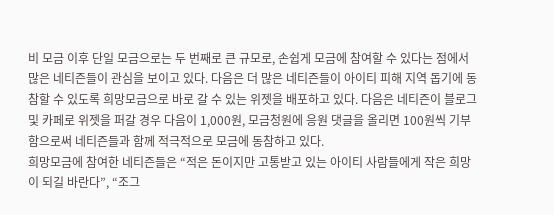비 모금 이후 단일 모금으로는 두 번째로 큰 규모로, 손쉽게 모금에 참여할 수 있다는 점에서 많은 네티즌들이 관심을 보이고 있다. 다음은 더 많은 네티즌들이 아이티 피해 지역 돕기에 동참할 수 있도록 희망모금으로 바로 갈 수 있는 위젯을 배포하고 있다. 다음은 네티즌이 블로그 및 카페로 위젯을 퍼갈 경우 다음이 1,000원, 모금청원에 응원 댓글을 올리면 100원씩 기부함으로써 네티즌들과 함께 적극적으로 모금에 동참하고 있다.
희망모금에 참여한 네티즌들은 “적은 돈이지만 고통받고 있는 아이티 사람들에게 작은 희망이 되길 바란다”, “조그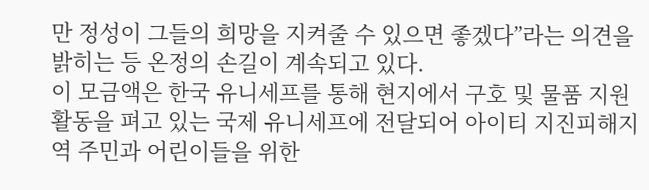만 정성이 그들의 희망을 지켜줄 수 있으면 좋겠다”라는 의견을 밝히는 등 온정의 손길이 계속되고 있다.
이 모금액은 한국 유니세프를 통해 현지에서 구호 및 물품 지원 활동을 펴고 있는 국제 유니세프에 전달되어 아이티 지진피해지역 주민과 어린이들을 위한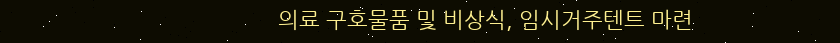의료 구호물품 및 비상식, 임시거주텐트 마련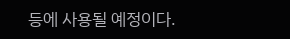등에 사용될 예정이다.